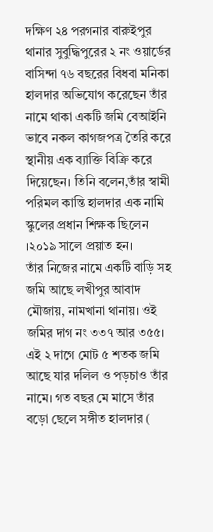দক্ষিণ ২৪ পরগনার বারুইপুর থানার সুবুদ্ধিপুরের ২ নং ওয়ার্ডের বাসিন্দা ৭৬ বছরের বিধবা মনিকা হালদার অভিযোগ করেছেন তাঁর নামে থাকা একটি জমি বেআইনি ভাবে নকল কাগজপত্র তৈরি করে স্থানীয় এক ব্যাক্তি বিক্রি করে দিয়েছেন। তিনি বলেন,তাঁর স্বামী পরিমল কান্তি হালদার এক নামি স্কুলের প্রধান শিক্ষক ছিলেন ।২০১৯ সালে প্রয়াত হন।
তাঁর নিজের নামে একটি বাড়ি সহ জমি আছে লখীপুর আবাদ মৌজায়, নামখানা থানায়। ওই জমির দাগ নং ৩৩৭ আর ৩৫৫। এই ২ দাগে মোট ৫ শতক জমি আছে যার দলিল ও পড়চাও তাঁর নামে। গত বছর মে মাসে তাঁর বড়ো ছেলে সঙ্গীত হালদার (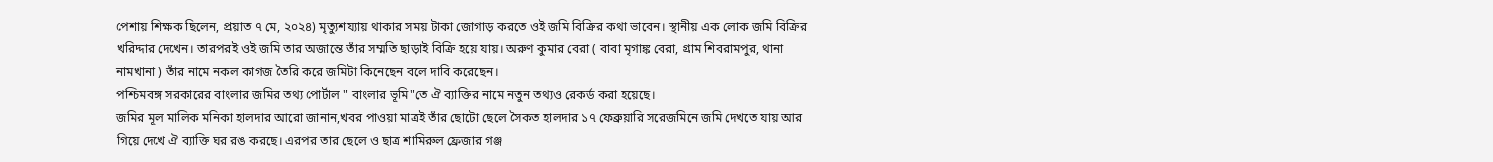পেশায় শিক্ষক ছিলেন, প্রয়াত ৭ মে, ২০২৪) মৃত্যুশয্যায় থাকার সময় টাকা জোগাড় করতে ওই জমি বিক্রির কথা ভাবেন। স্থানীয় এক লোক জমি বিক্রির খরিদ্দার দেখেন। তারপরই ওই জমি তার অজান্তে তাঁর সম্মতি ছাড়াই বিক্রি হয়ে যায়। অরুণ কুমার বেরা ( বাবা মৃগাঙ্ক বেরা, গ্রাম শিবরামপুর, থানা নামখানা ) তাঁর নামে নকল কাগজ তৈরি করে জমিটা কিনেছেন বলে দাবি করেছেন।
পশ্চিমবঙ্গ সরকারের বাংলার জমির তথ্য পোর্টাল " বাংলার ভূমি"তে ঐ ব্যাক্তির নামে নতুন তথ্যও রেকর্ড করা হয়েছে।
জমির মূল মালিক মনিকা হালদার আরো জানান,খবর পাওয়া মাত্রই তাঁর ছোটো ছেলে সৈকত হালদার ১৭ ফেব্রুয়ারি সরেজমিনে জমি দেখতে যায় আর গিয়ে দেখে ঐ ব্যাক্তি ঘর রঙ করছে। এরপর তার ছেলে ও ছাত্র শামিরুল ফ্রেজার গঞ্জ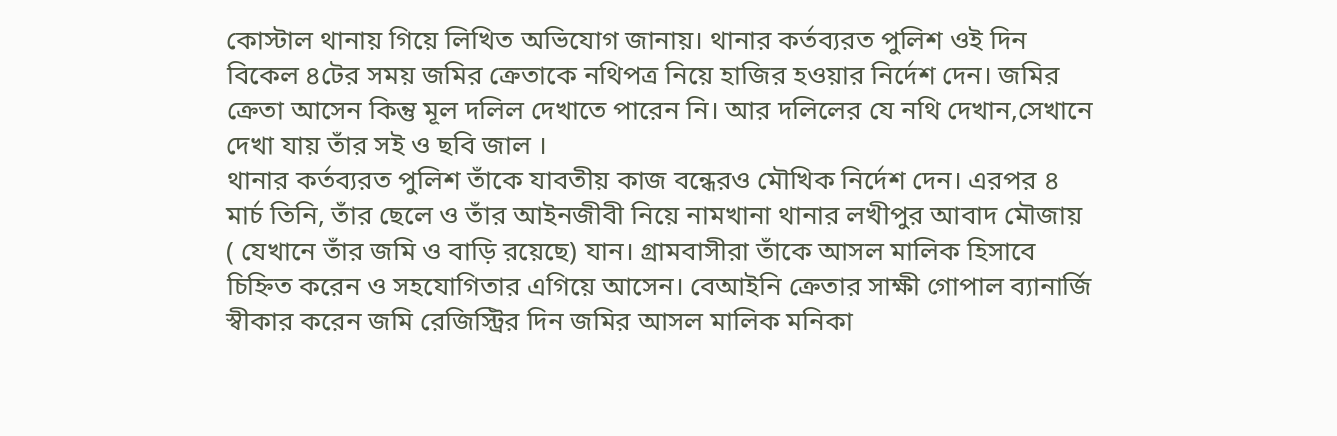কোস্টাল থানায় গিয়ে লিখিত অভিযোগ জানায়। থানার কর্তব্যরত পুলিশ ওই দিন বিকেল ৪টের সময় জমির ক্রেতাকে নথিপত্র নিয়ে হাজির হওয়ার নির্দেশ দেন। জমির ক্রেতা আসেন কিন্তু মূল দলিল দেখাতে পারেন নি। আর দলিলের যে নথি দেখান,সেখানে দেখা যায় তাঁর সই ও ছবি জাল ।
থানার কর্তব্যরত পুলিশ তাঁকে যাবতীয় কাজ বন্ধেরও মৌখিক নির্দেশ দেন। এরপর ৪ মার্চ তিনি, তাঁর ছেলে ও তাঁর আইনজীবী নিয়ে নামখানা থানার লখীপুর আবাদ মৌজায় ( যেখানে তাঁর জমি ও বাড়ি রয়েছে) যান। গ্রামবাসীরা তাঁকে আসল মালিক হিসাবে চিহ্নিত করেন ও সহযোগিতার এগিয়ে আসেন। বেআইনি ক্রেতার সাক্ষী গোপাল ব্যানার্জি স্বীকার করেন জমি রেজিস্ট্রির দিন জমির আসল মালিক মনিকা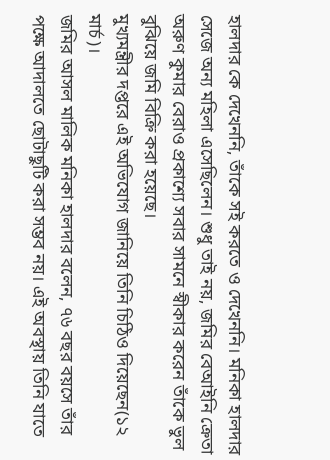হালদার কে দেখেননি, তাঁকে সই করতে ও দেখেননি। মনিকা হালদার সেজে অন্য মহিলা এসেছিলেন। শুধু তাই নয়, জমির বেআইনি ক্রেতা অরুণ কুমার বেরাও প্রকাশ্যে সবার সামনে স্বীকার করেন তাঁকে ভুল বুঝিয়ে জমি বিক্রি করা হয়েছে।
মুখ্যমন্ত্রীর দপ্তরে এই অভিযোগ জানিয়ে তিনি চিঠিও দিয়েছেন(১২ মার্চ)।
জমির আসল মালিক মনিকা হালদার বলেন, ৭৬ বছর বয়সে তাঁর পক্ষে আদালতে ছোটাছুটি করা সম্ভব নয়। এই অবস্থায় তিনি যাতে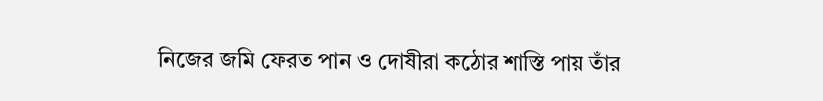নিজের জমি ফেরত পান ও দোষীরা কঠোর শাস্তি পায় তাঁর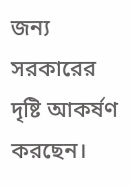জন্য সরকারের দৃষ্টি আকর্ষণ করছেন।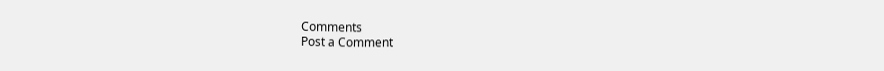Comments
Post a Comment